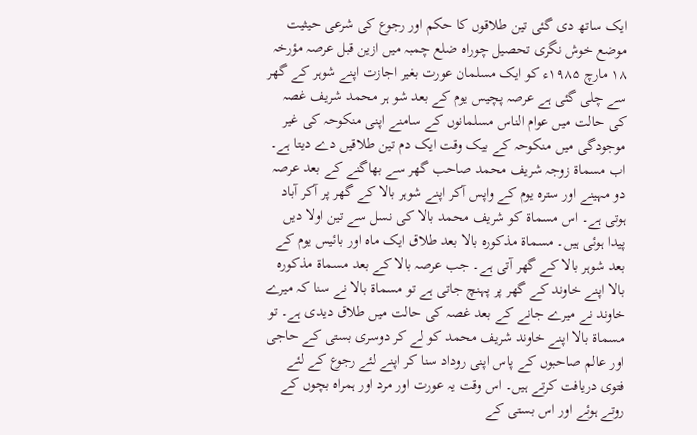ایک ساتھ دی گئی تین طلاقوں کا حکم اور رجوع کی شرعی حیثیت
موضع خوش نگری تحصیل چوراہ ضلع چمبہ میں ازین قبل عرصہ مؤرخہ ۱۸ مارچ ۱۹۸۵ء کو ایک مسلمان عورت بغیر اجازت اپنے شوہر کے گھر سے چلی گئی ہے عرصہ پچیس یوم کے بعد شو ہر محمد شریف غصہ کی حالت میں عوام الناس مسلمانوں کے سامنے اپنی منکوحہ کی غیر موجودگی میں منکوحہ کے بیک وقت ایک دم تین طلاقیں دے دیتا ہے۔ اب مسماۃ زوجہ شریف محمد صاحب گھر سے بھاگنے کے بعد عرصہ دو مہینے اور سترہ یوم کے واپس آکر اپنے شوہر بالا کے گھر پر آکر آباد ہوتی ہے۔ اس مسماۃ کو شریف محمد بالا کی نسل سے تین اولا دیں پیدا ہوئی ہیں۔ مسماۃ مذکورہ بالا بعد طلاق ایک ماہ اور بائیس یوم کے بعد شوہر بالا کے گھر آتی ہے۔ جب عرصہ بالا کے بعد مسماۃ مذکورہ بالا اپنے خاوند کے گھر پر پہنچ جاتی ہے تو مسماۃ بالا نے سنا کہ میرے خاوند نے میرے جانے کے بعد غصہ کی حالت میں طلاق دیدی ہے۔ تو مسماۃ بالا اپنے خاوند شریف محمد کو لے کر دوسری بستی کے حاجی اور عالم صاحبوں کے پاس اپنی روداد سنا کر اپنے لئے رجوع کے لئے فتوی دریافت کرتے ہیں۔ اس وقت یہ عورت اور مرد اور ہمراہ بچوں کے روتے ہوئے اور اس بستی کے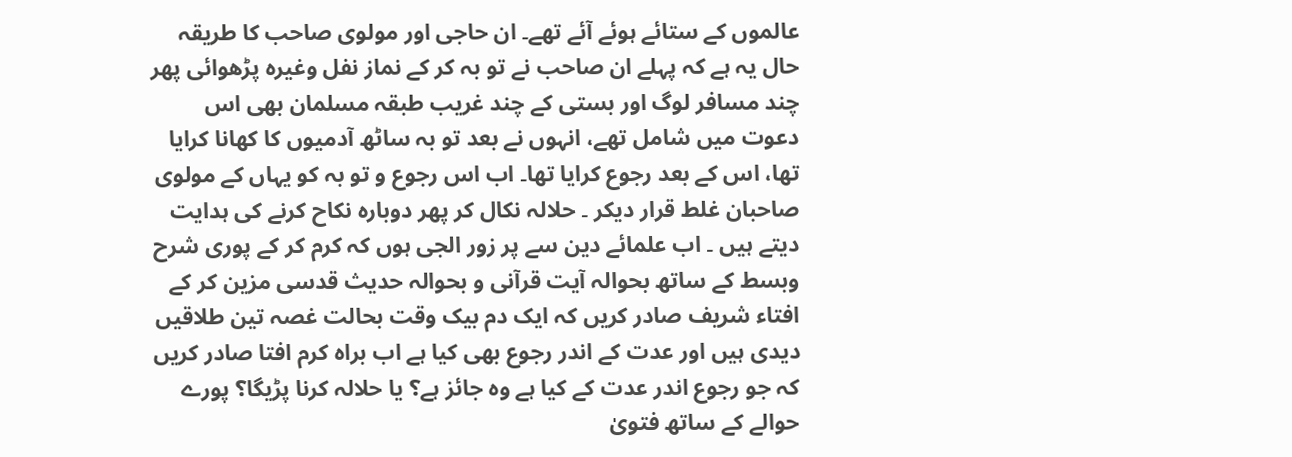عالموں کے ستائے ہوئے آئے تھے۔ ان حاجی اور مولوی صاحب کا طریقہ حال یہ ہے کہ پہلے ان صاحب نے تو بہ کر کے نماز نفل وغیرہ پڑھوائی پھر چند مسافر لوگ اور بستی کے چند غریب طبقہ مسلمان بھی اس دعوت میں شامل تھے، انہوں نے بعد تو بہ ساٹھ آدمیوں کا کھانا کرایا تھا، اس کے بعد رجوع کرایا تھا۔ اب اس رجوع و تو بہ کو یہاں کے مولوی صاحبان غلط قرار دیکر ۔ حلالہ نکال کر پھر دوبارہ نکاح کرنے کی ہدایت دیتے ہیں ۔ اب علمائے دین سے پر زور الجی ہوں کہ کرم کر کے پوری شرح وبسط کے ساتھ بحوالہ آیت قرآنی و بحوالہ حدیث قدسی مزین کر کے افتاء شریف صادر کریں کہ ایک دم بیک وقت بحالت غصہ تین طلاقیں دیدی ہیں اور عدت کے اندر رجوع بھی کیا ہے اب براہ کرم افتا صادر کریں کہ جو رجوع اندر عدت کے کیا ہے وہ جائز ہے؟ یا حلالہ کرنا پڑیگا؟ پورے حوالے کے ساتھ فتویٰ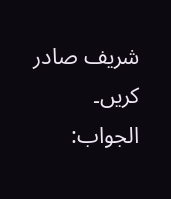شریف صادر کریں۔
الجواب: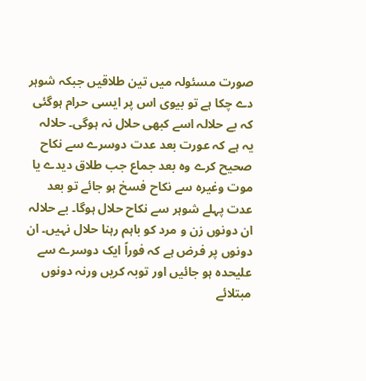صورت مسئولہ میں تین طلاقیں جبکہ شوہر دے چکا ہے تو بیوی اس پر ایسی حرام ہوگئی کہ بے حلالہ اسے کبھی حلال نہ ہوگی۔ حلالہ یہ ہے کہ عورت بعد عدت دوسرے سے نکاح صحیح کرے وہ بعد جماع جب طلاق دیدے یا موت وغیرہ سے نکاح فسخ ہو جائے تو بعد عدت پہلے شوہر سے نکاح حلال ہوگا۔ بے حلالہ ان دونوں زن و مرد کو باہم رہنا حلال نہیں۔ ان دونوں پر فرض ہے کہ فوراً ایک دوسرے سے علیحدہ ہو جائیں اور توبہ کریں ورنہ دونوں مبتلائے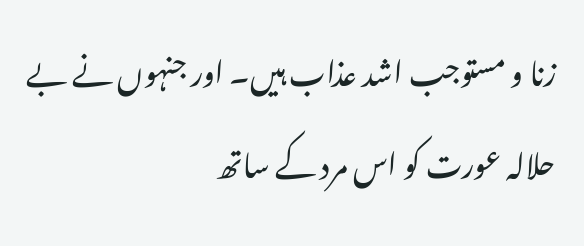زنا و مستوجب اشد عذاب ہیں۔ اور جنہوں نے بے حلالہ عورت کو اس مرد کے ساتھ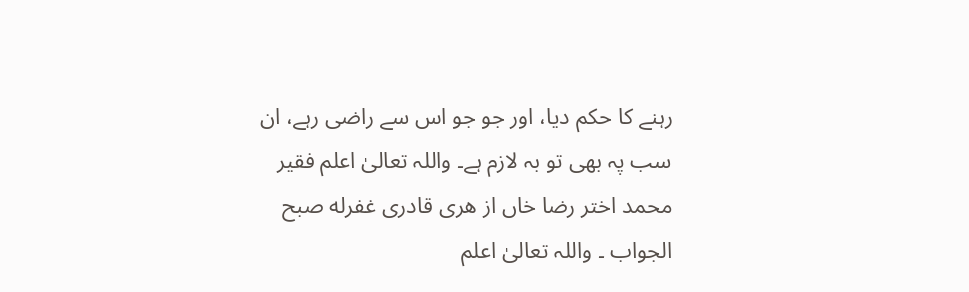رہنے کا حکم دیا، اور جو جو اس سے راضی رہے، ان سب پہ بھی تو بہ لازم ہے۔ واللہ تعالیٰ اعلم فقیر محمد اختر رضا خاں از هری قادری غفرله صبح الجواب ۔ واللہ تعالیٰ اعلم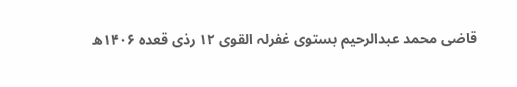قاضی محمد عبدالرحیم بستوی غفرلہ القوی ۱۲ رذی قعده ۱۴۰۶ھ